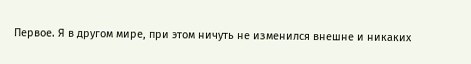Первое. Я в другом мире, при этом ничуть не изменился внешне и никаких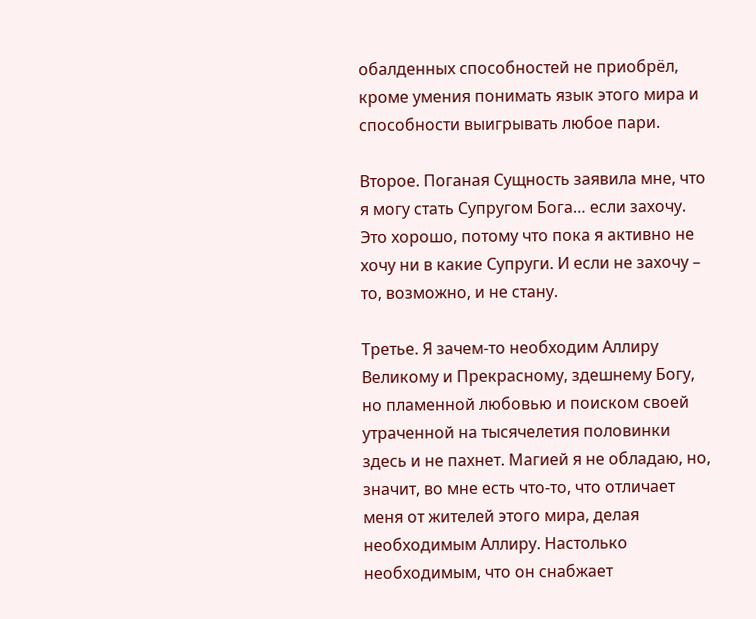обалденных способностей не приобрёл, кроме умения понимать язык этого мира и способности выигрывать любое пари.

Второе. Поганая Сущность заявила мне, что я могу стать Супругом Бога… если захочу. Это хорошо, потому что пока я активно не хочу ни в какие Супруги. И если не захочу – то, возможно, и не стану.

Третье. Я зачем-то необходим Аллиру Великому и Прекрасному, здешнему Богу, но пламенной любовью и поиском своей утраченной на тысячелетия половинки здесь и не пахнет. Магией я не обладаю, но, значит, во мне есть что-то, что отличает меня от жителей этого мира, делая необходимым Аллиру. Настолько необходимым, что он снабжает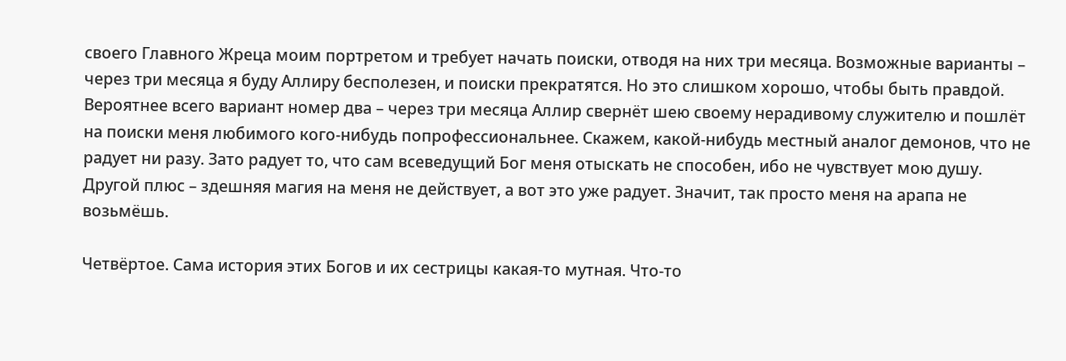своего Главного Жреца моим портретом и требует начать поиски, отводя на них три месяца. Возможные варианты – через три месяца я буду Аллиру бесполезен, и поиски прекратятся. Но это слишком хорошо, чтобы быть правдой. Вероятнее всего вариант номер два – через три месяца Аллир свернёт шею своему нерадивому служителю и пошлёт на поиски меня любимого кого-нибудь попрофессиональнее. Скажем, какой-нибудь местный аналог демонов, что не радует ни разу. Зато радует то, что сам всеведущий Бог меня отыскать не способен, ибо не чувствует мою душу. Другой плюс – здешняя магия на меня не действует, а вот это уже радует. Значит, так просто меня на арапа не возьмёшь.

Четвёртое. Сама история этих Богов и их сестрицы какая-то мутная. Что-то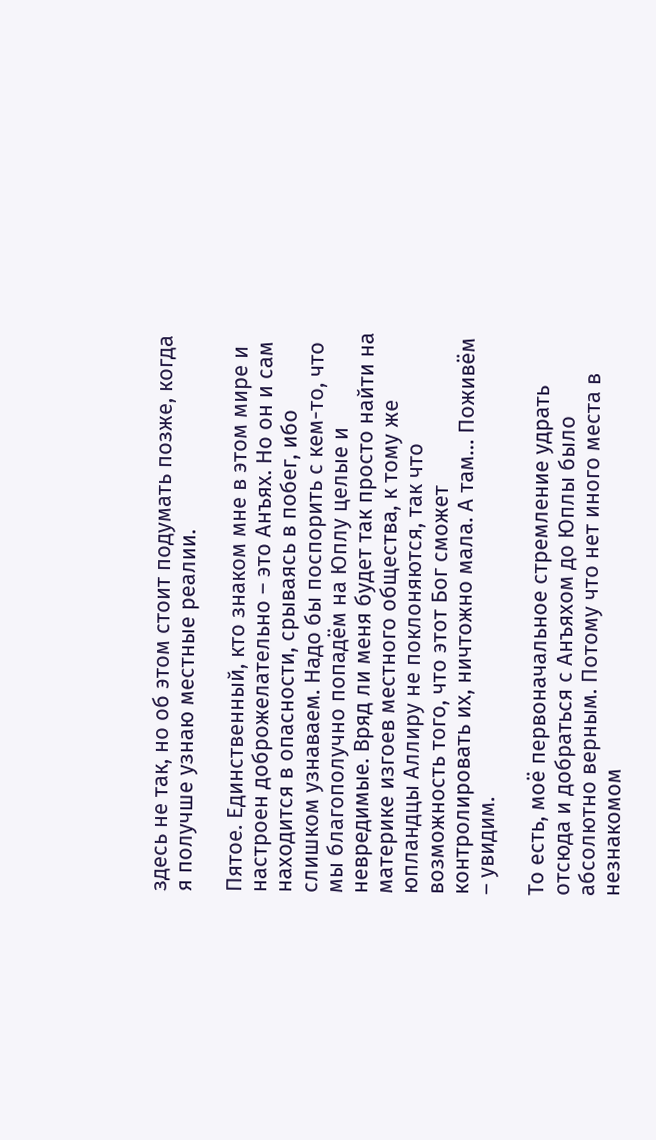здесь не так, но об этом стоит подумать позже, когда я получше узнаю местные реалии.

Пятое. Единственный, кто знаком мне в этом мире и настроен доброжелательно – это Анъях. Но он и сам находится в опасности, срываясь в побег, ибо слишком узнаваем. Надо бы поспорить с кем-то, что мы благополучно попадём на Юплу целые и невредимые. Вряд ли меня будет так просто найти на материке изгоев местного общества, к тому же юпландцы Аллиру не поклоняются, так что возможность того, что этот Бог сможет контролировать их, ничтожно мала. А там… Поживём – увидим.

То есть, моё первоначальное стремление удрать отсюда и добраться с Анъяхом до Юплы было абсолютно верным. Потому что нет иного места в незнакомом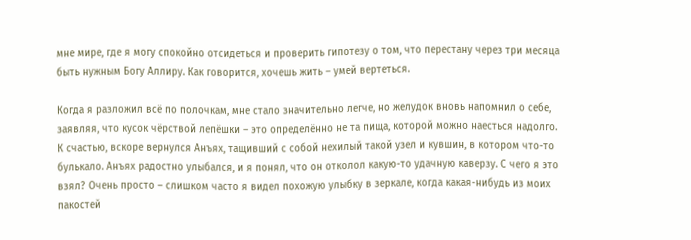мне мире, где я могу спокойно отсидеться и проверить гипотезу о том, что перестану через три месяца быть нужным Богу Аллиру. Как говорится, хочешь жить – умей вертеться.

Когда я разложил всё по полочкам, мне стало значительно легче, но желудок вновь напомнил о себе, заявляя, что кусок чёрствой лепёшки – это определённо не та пища, которой можно наесться надолго. К счастью, вскоре вернулся Анъях, тащивший с собой нехилый такой узел и кувшин, в котором что-то булькало. Анъях радостно улыбался, и я понял, что он отколол какую-то удачную каверзу. С чего я это взял? Очень просто – слишком часто я видел похожую улыбку в зеркале, когда какая-нибудь из моих пакостей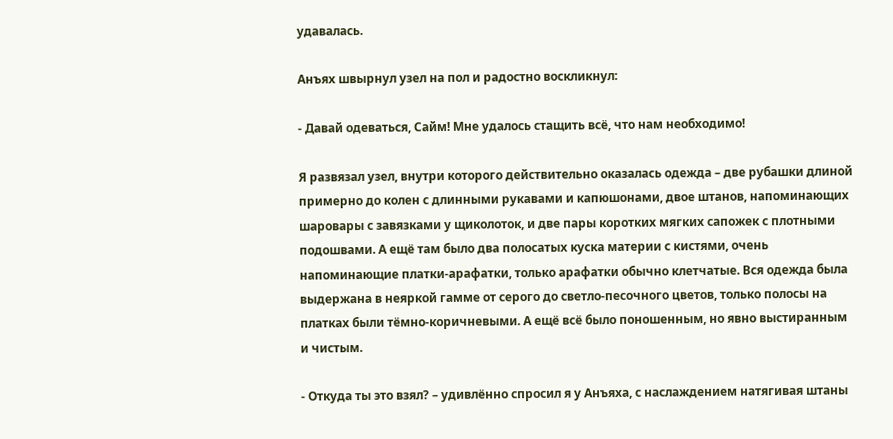удавалась.

Анъях швырнул узел на пол и радостно воскликнул:

- Давай одеваться, Сайм! Мне удалось стащить всё, что нам необходимо!

Я развязал узел, внутри которого действительно оказалась одежда – две рубашки длиной примерно до колен с длинными рукавами и капюшонами, двое штанов, напоминающих шаровары с завязками у щиколоток, и две пары коротких мягких сапожек с плотными подошвами. А ещё там было два полосатых куска материи с кистями, очень напоминающие платки-арафатки, только арафатки обычно клетчатые. Вся одежда была выдержана в неяркой гамме от серого до светло-песочного цветов, только полосы на платках были тёмно-коричневыми. А ещё всё было поношенным, но явно выстиранным и чистым.

- Откуда ты это взял? – удивлённо спросил я у Анъяха, с наслаждением натягивая штаны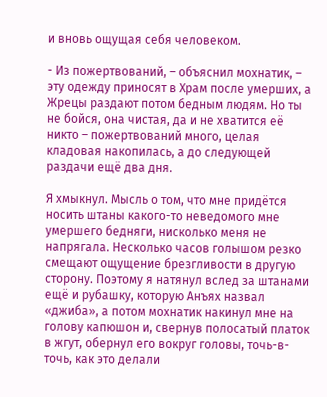и вновь ощущая себя человеком.

- Из пожертвований, – объяснил мохнатик, – эту одежду приносят в Храм после умерших, а Жрецы раздают потом бедным людям. Но ты не бойся, она чистая, да и не хватится её никто – пожертвований много, целая кладовая накопилась, а до следующей раздачи ещё два дня.

Я хмыкнул. Мысль о том, что мне придётся носить штаны какого-то неведомого мне умершего бедняги, нисколько меня не напрягала. Несколько часов голышом резко смещают ощущение брезгливости в другую сторону. Поэтому я натянул вслед за штанами ещё и рубашку, которую Анъях назвал «джиба», а потом мохнатик накинул мне на голову капюшон и, свернув полосатый платок в жгут, обернул его вокруг головы, точь-в-точь, как это делали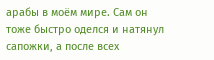арабы в моём мире. Сам он тоже быстро оделся и натянул сапожки, а после всех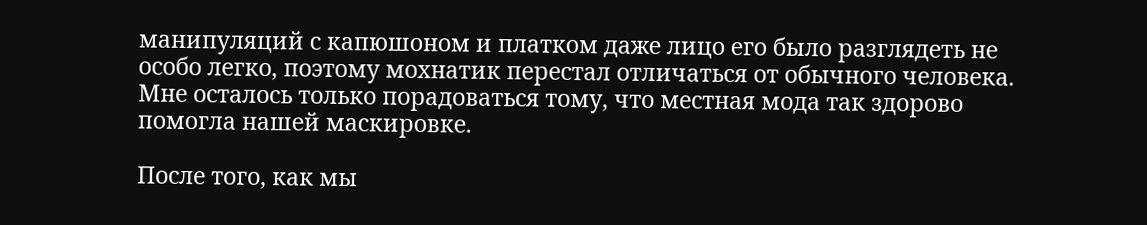манипуляций с капюшоном и платком даже лицо его было разглядеть не особо легко, поэтому мохнатик перестал отличаться от обычного человека. Мне осталось только порадоваться тому, что местная мода так здорово помогла нашей маскировке.

После того, как мы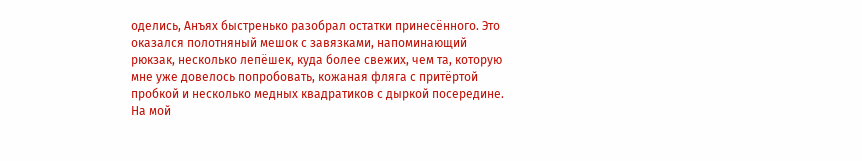оделись, Анъях быстренько разобрал остатки принесённого. Это оказался полотняный мешок с завязками, напоминающий рюкзак, несколько лепёшек, куда более свежих, чем та, которую мне уже довелось попробовать, кожаная фляга с притёртой пробкой и несколько медных квадратиков с дыркой посередине. На мой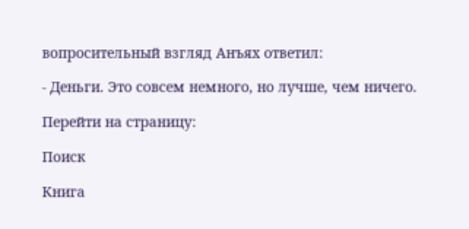вопросительный взгляд Анъях ответил:

- Деньги. Это совсем немного, но лучше, чем ничего.

Перейти на страницу:

Поиск

Книга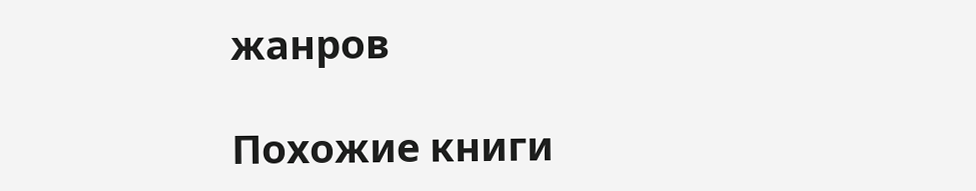жанров

Похожие книги